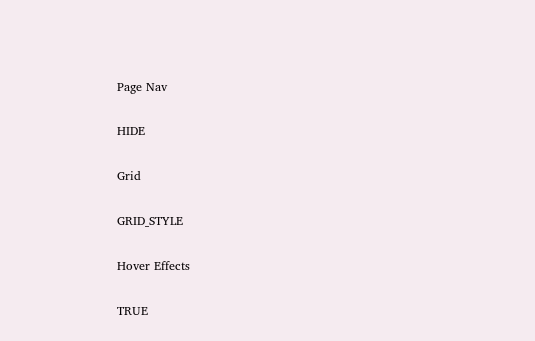Page Nav

HIDE

Grid

GRID_STYLE

Hover Effects

TRUE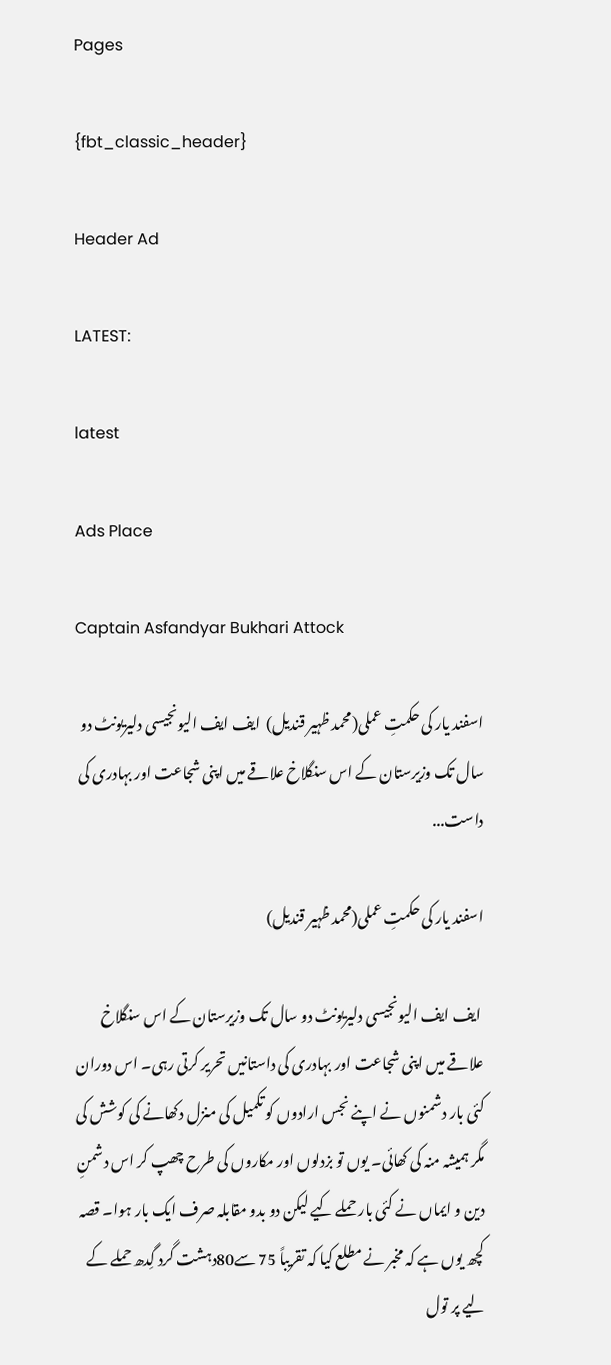Pages

{fbt_classic_header}

Header Ad

LATEST:

latest

Ads Place

Captain Asfandyar Bukhari Attock

اسفند یار کی حکمتِ عملی(محمد ظہیر قندیل)  ایف ایف الیونجیسی دلیریونٹ دو سال تک وزیرستان کے اس سنگلاخ علاقے میں اپنی شجاعت اور بہادری کی داست...

اسفند یار کی حکمتِ عملی(محمد ظہیر قندیل)

 ایف ایف الیونجیسی دلیریونٹ دو سال تک وزیرستان کے اس سنگلاخ علاقے میں اپنی شجاعت اور بہادری کی داستانیں تحریر کرتی رہی۔ اس دوران کئی بار دشمنوں نے اپنے نجس ارادوں کو تکمیل کی منزل دکھانے کی کوشش کی مگر ہمیشہ منہ کی کھائی۔ یوں تو بزدلوں اور مکاروں کی طرح چھپ کر اس دشمنِ دین و ایماں نے کئی بار حملے کیے لیکن دو بدو مقابلہ صرف ایک بار ہوا۔ قصہ کچھ یوں ہے کہ مخبر نے مطلع کیا کہ تقریباً 75 سے80دہشت گرد گِدھ حملے کے لیے پر تول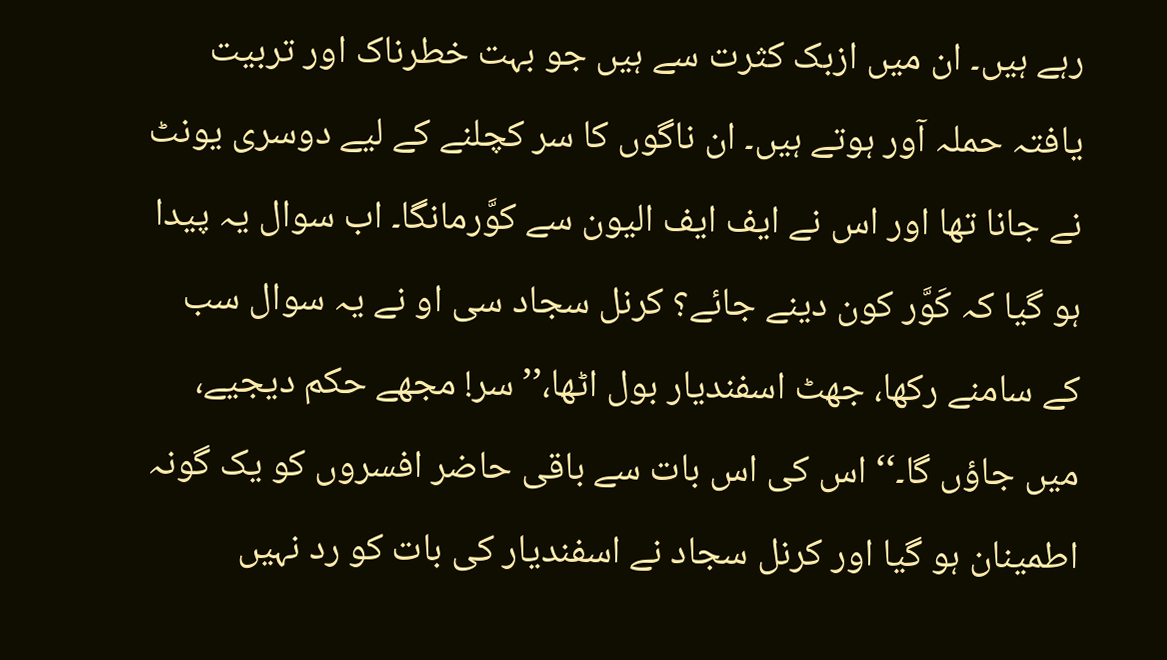رہے ہیں۔ ان میں ازبک کثرت سے ہیں جو بہت خطرناک اور تربیت یافتہ حملہ آور ہوتے ہیں۔ ان ناگوں کا سر کچلنے کے لیے دوسری یونٹ نے جانا تھا اور اس نے ایف ایف الیون سے کوَّرمانگا۔ اب سوال یہ پیدا ہو گیا کہ کَوَّر کون دینے جائے؟ کرنل سجاد سی او نے یہ سوال سب کے سامنے رکھا، جھٹ اسفندیار بول اٹھا،’’سر! مجھے حکم دیجیے، میں جاؤں گا۔‘‘ اس کی اس بات سے باقی حاضر افسروں کو یک گونہ اطمینان ہو گیا اور کرنل سجاد نے اسفندیار کی بات کو رد نہیں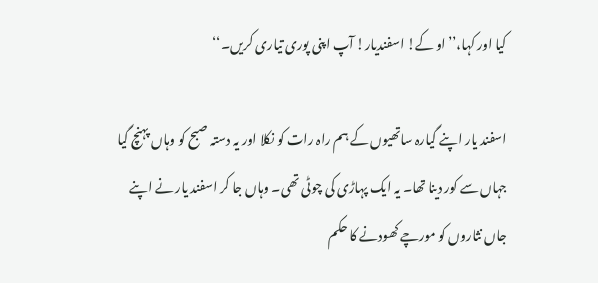کیا اور کہا،’’او کے! اسفندیار! آپ اپنی پوری تیاری کریں۔‘‘

اسفند یار اپنے گیارہ ساتھیوں کے ہم راہ رات کو نکلا اور یہ دستہ صبح کو وہاں پہنچ گیا جہاں سے کور دینا تھا۔ یہ ایک پہاڑی کی چوٹی تھی۔ وہاں جا کر اسفند یار نے اپنے جاں نثاروں کو مورچے کھودنے کا حکم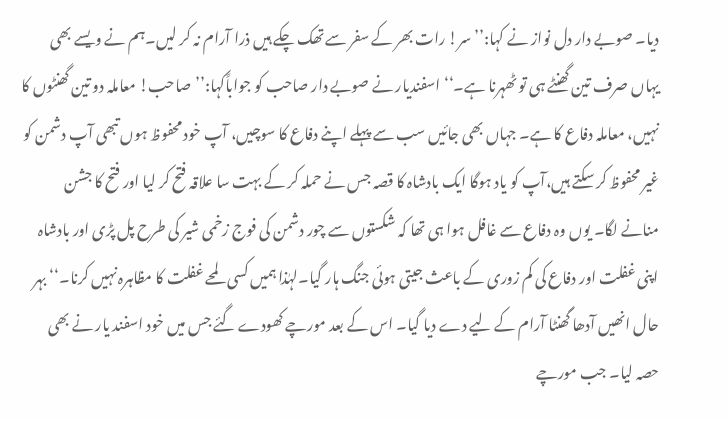دیا۔ صوبے دار دل نواز نے کہا:’’سر! رات بھر کے سفر سے تھک چکے ہیں ذرا آرام نہ کر لیں۔ہم نے ویسے بھی یہاں صرف تین گھنٹے ہی تو ٹھہرنا ہے۔‘‘ اسفندیار نے صوبے دار صاحب کو جواباًکہا:’’صاحب! معاملہ دو تین گھنٹوں کا نہیں، معاملہ دفاع کا ہے۔ جہاں بھی جائیں سب سے پہلے اپنے دفاع کا سوچیں، آپ خود محفوظ ہوں تبھی آپ دشمن کو غیر محفوظ کر سکتے ہیں،آپ کو یاد ہوگا ایک بادشاہ کا قصہ جس نے حملہ کر کے بہت سا علاقہ فتح کر لیا اور فتح کا جشن منانے لگا۔ یوں وہ دفاع سے غافل ہوا ہی تھا کہ شکستوں سے چور دشمن کی فوج زخمی شیر کی طرح پل پڑی اور بادشاہ اپنی غفلت اور دفاع کی کم زوری کے باعث جیتی ہوئی جنگ ہار گیا۔لہٰذا ہمیں کسی لمحے غفلت کا مظاہرہ نہیں کرنا۔‘‘ بہر حال انھیں آدھا گھنٹا آرام کے لیے دے دیا گیا۔ اس کے بعد مورچے کھودے گئے جس میں خود اسفند یار نے بھی حصہ لیا۔ جب مورچے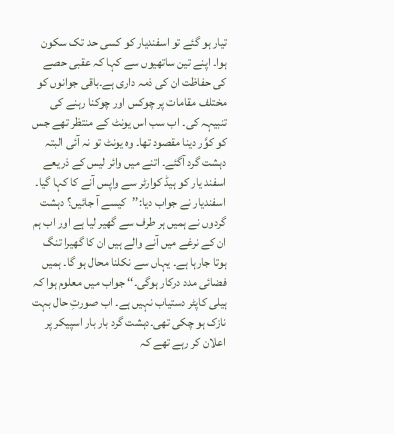تیار ہو گئے تو اسفندیار کو کسی حد تک سکون ہوا۔ اپنے تین ساتھیوں سے کہا کہ عقبی حصے کی حفاظت ان کی ذمہ داری ہے۔باقی جوانوں کو مختلف مقامات پر چوکس اور چوکنا رہنے کی تنبیہہ کی۔ اب سب اس یونٹ کے منتظر تھے جس کو کوَّر دینا مقصود تھا۔ وہ یونٹ تو نہ آئی البتہ دہشت گرد آگئے۔ اتنے میں وائر لیس کے ذریعے اسفند یار کو ہیڈ کوارٹر سے واپس آنے کا کہا گیا۔ اسفندیار نے جواب دیا:’’کیسے آ جائیں؟ دہشت گردوں نے ہمیں ہر طرف سے گھیر لیا ہے اور اب ہم ان کے نرغے میں آنے والے ہیں ان کا گھیرا تنگ ہوتا جارہا ہے۔ یہاں سے نکلنا محال ہو گا۔ ہمیں فضائی مدد درکار ہوگی۔‘‘ جواب میں معلوم ہوا کہ ہیلی کاپٹر دستیاب نہیں ہے۔ اب صورتِ حال بہت نازک ہو چکی تھی۔دہشت گرد بار بار اسپیکر پر اعلان کر رہے تھے کہ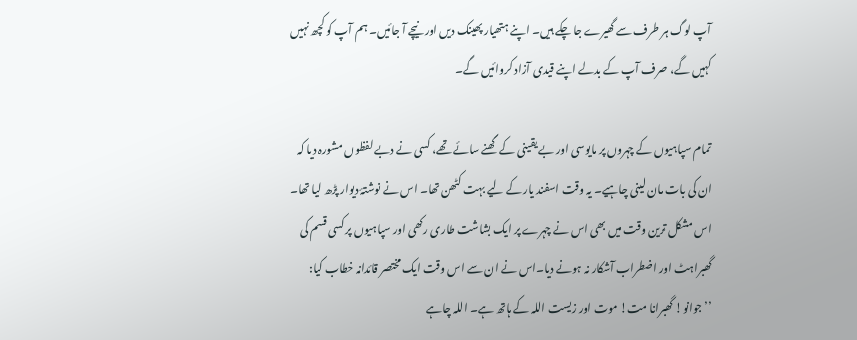آپ لوگ ہر طرف سے گھیرے جا چکے ہیں۔ اپنے ہتھیار پھینک دیں اور نیچے آ جائیں۔ ہم آپ کو کچھ نہیں کہیں گے، صرف آپ کے بدلے اپنے قیدی آزاد کروائیں گے۔

تمام سپاہیوں کے چہروں پر مایوسی اور بے یقینی کے گھنے سائے تھے، کسی نے دبے لفظوں مشورہ دیا کہ ان کی بات مان لینی چاہیے۔ یہ وقت اسفند یار کے لیے بہت کٹھن تھا۔ اس نے نوشتۂ دیوار پڑھ لیا تھا۔ اس مشکل ترین وقت میں بھی اس نے چہرے پر ایک بشاشت طاری رکھی اور سپاہیوں پر کسی قسم کی گھبراہٹ اور اضطراب آشکار نہ ہونے دیا۔اس نے ان سے اس وقت ایک مختصر قائدانہ خطاب کیا: ’’جوانو! گھبرانا مت! موت اور زیست اللہ کے ہاتھ ہے۔ اللہ چاہے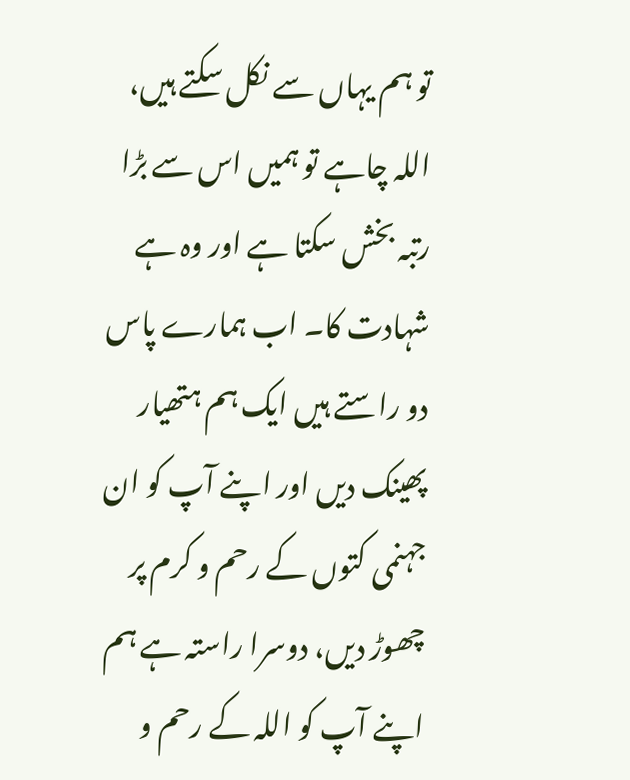تو ہم یہاں سے نکل سکتے ہیں، اللہ چاہے تو ہمیں اس سے بڑا رتبہ بخش سکتا ہے اور وہ ہے شہادت کا۔ اب ہمارے پاس دو راستے ہیں ایک ہم ہتھیار پھینک دیں اور اپنے آپ کو ان جہنمی کتوں کے رحم و کرم پر چھوڑ دیں، دوسرا راستہ ہے ہم اپنے آپ کو اللہ کے رحم و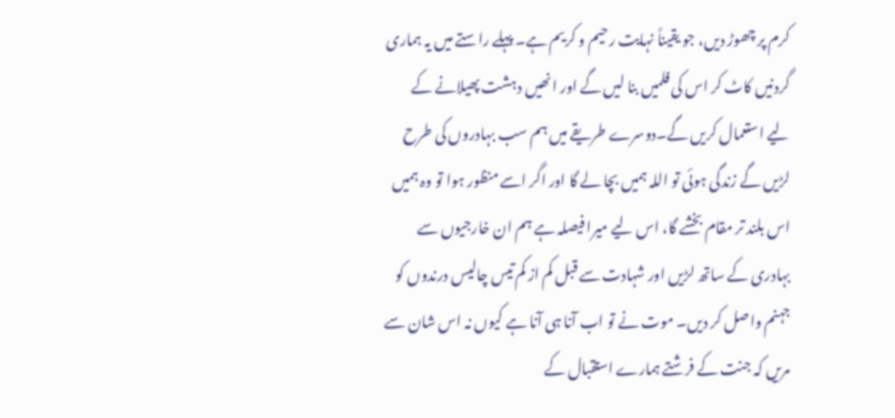کرم پر چھوڑ دیں، جو یقیناً نہایت رحیم و کریم ہے۔ پہلے راستے میں یہ ہماری گردنیں کاٹ کر اس کی فلمیں بنا لیں گے اور انھیں دہشت پھیلانے کے لیے استعمال کریں گے۔دوسرے طریقے میں ہم سب بہادروں کی طرح لڑیں گے زندگی ہوئی تو اللہ ہمیں بچا لے گا اور اگر اسے منظور ہوا تو وہ ہمیں اس بلند تر مقام بخشے گا، اس لیے میرا فیصلہ ہے ہم ان خارجیوں سے بہادری کے ساتھ لڑیں اور شہادت سے قبل کم از کم تیس چالیس درندوں کو جہنم واصل کر دیں۔ موت نے تو اب آنا ہی آنا ہے کیوں نہ اس شان سے مریں کہ جنت کے فرشتے ہمارے استقبال کے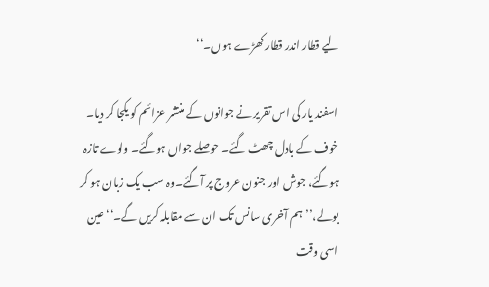لیے قطار اندر قطار کھڑے ہوں۔‘‘

اسفند یار کی اس تقریر نے جوانوں کے منتشر عزائم کو یکجا کر دیا۔ خوف کے بادل چھٹ گئے۔ حوصلے جواں ہوگئے۔ ولوے تازہ ہوگئے، جوش اور جنون عروج پر آگئے۔وہ سب یک زبان ہو کر بولے،’’ہم آخری سانس تک ان سے مقابلہ کریں گے۔‘‘ عین اسی وقت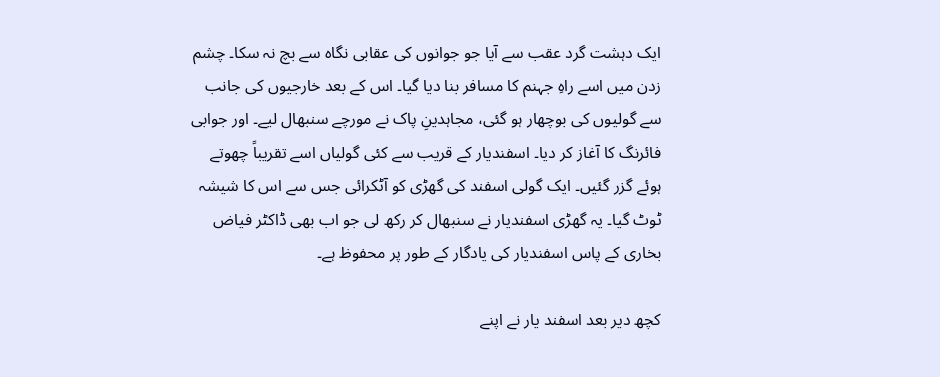ایک دہشت گرد عقب سے آیا جو جوانوں کی عقابی نگاہ سے بچ نہ سکا۔ چشم زدن میں اسے راہِ جہنم کا مسافر بنا دیا گیا۔ اس کے بعد خارجیوں کی جانب سے گولیوں کی بوچھار ہو گئی، مجاہدینِ پاک نے مورچے سنبھال لیے۔ اور جوابی فائرنگ کا آغاز کر دیا۔ اسفندیار کے قریب سے کئی گولیاں اسے تقریباً چھوتے ہوئے گزر گئیں۔ ایک گولی اسفند کی گھڑی کو آٹکرائی جس سے اس کا شیشہ ٹوٹ گیا۔ یہ گھڑی اسفندیار نے سنبھال کر رکھ لی جو اب بھی ڈاکٹر فیاض بخاری کے پاس اسفندیار کی یادگار کے طور پر محفوظ ہے۔

کچھ دیر بعد اسفند یار نے اپنے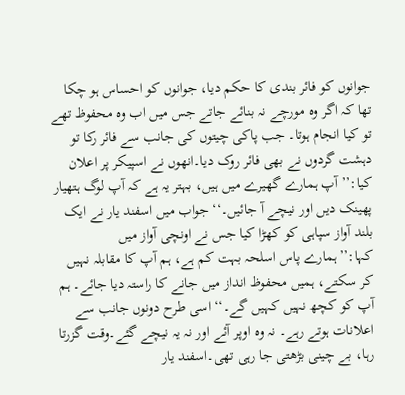جوانوں کو فائر بندی کا حکم دیا، جوانوں کو احساس ہو چکا تھا کہ اگر وہ مورچے نہ بنائے جاتے جس میں اب وہ محفوظ تھے تو کیا انجام ہوتا۔ جب پاکی چیتوں کی جانب سے فائر رکا تو دہشت گردوں نے بھی فائر روک دیا۔انھوں نے اسپیکر پر اعلان کیا:’’آپ ہمارے گھیرے میں ہیں، بہتر یہ ہے کہ آپ لوگ ہتھیار پھینک دیں اور نیچے آ جائیں۔‘‘ جواب میں اسفند یار نے ایک بلند آواز سپاہی کو کھڑا کیا جس نے اونچی آواز میں کہا:’’ہمارے پاس اسلحہ بہت کم ہے، ہم آپ کا مقابلہ نہیں کر سکتے، ہمیں محفوظ انداز میں جانے کا راستہ دیا جائے۔ ہم آپ کو کچھ نہیں کہیں گے۔‘‘ اسی طرح دونوں جانب سے اعلانات ہوتے رہے۔ نہ وہ اوپر آئے اور نہ یہ نیچے گئے۔وقت گزرتا رہا، بے چینی بڑھتی جا رہی تھی۔اسفند یار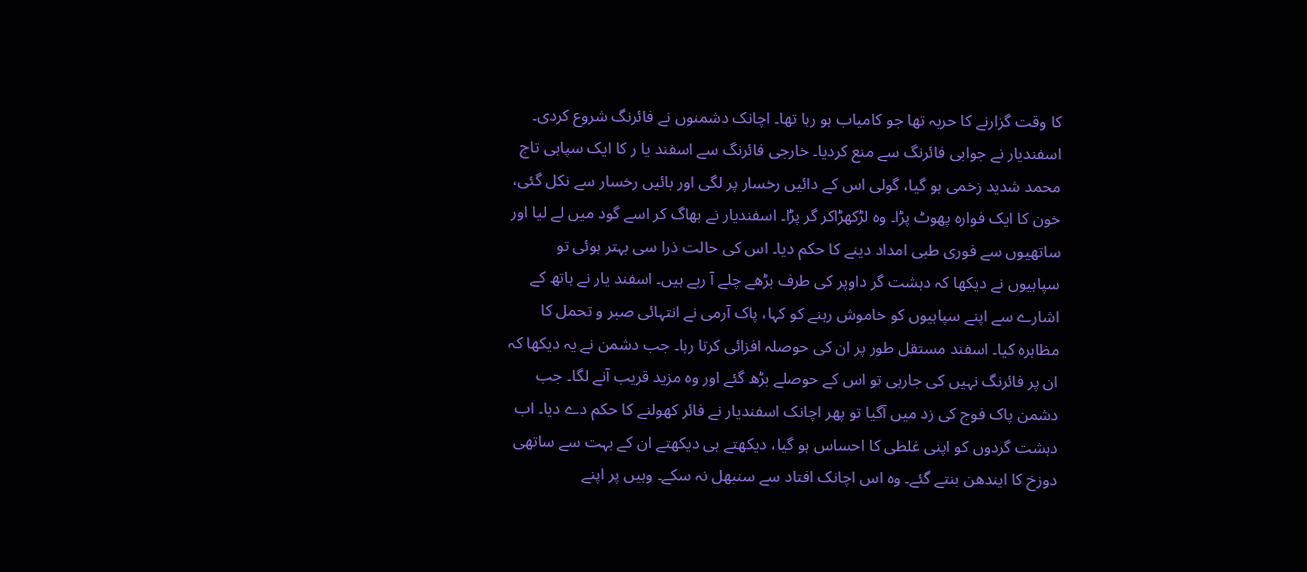کا وقت گزارنے کا حربہ تھا جو کامیاب ہو رہا تھا۔ اچانک دشمنوں نے فائرنگ شروع کردی۔ اسفندیار نے جوابی فائرنگ سے منع کردیا۔ خارجی فائرنگ سے اسفند یا ر کا ایک سپاہی تاج محمد شدید زخمی ہو گیا، گولی اس کے دائیں رخسار پر لگی اور بائیں رخسار سے نکل گئی، خون کا ایک فوارہ پھوٹ پڑا۔ وہ لڑکھڑاکر گر پڑا۔ اسفندیار نے بھاگ کر اسے گود میں لے لیا اور ساتھیوں سے فوری طبی امداد دینے کا حکم دیا۔ اس کی حالت ذرا سی بہتر ہوئی تو سپاہیوں نے دیکھا کہ دہشت گر داوپر کی طرف بڑھے چلے آ رہے ہیں۔ اسفند یار نے ہاتھ کے اشارے سے اپنے سپاہیوں کو خاموش رہنے کو کہا، پاک آرمی نے انتہائی صبر و تحمل کا مظاہرہ کیا۔ اسفند مستقل طور پر ان کی حوصلہ افزائی کرتا رہا۔ جب دشمن نے یہ دیکھا کہ ان پر فائرنگ نہیں کی جارہی تو اس کے حوصلے بڑھ گئے اور وہ مزید قریب آنے لگا۔ جب دشمن پاک فوج کی زد میں آگیا تو پھر اچانک اسفندیار نے فائر کھولنے کا حکم دے دیا۔ اب دہشت گردوں کو اپنی غلطی کا احساس ہو گیا، دیکھتے ہی دیکھتے ان کے بہت سے ساتھی دوزخ کا ایندھن بنتے گئے۔ وہ اس اچانک افتاد سے سنبھل نہ سکے۔ وہیں پر اپنے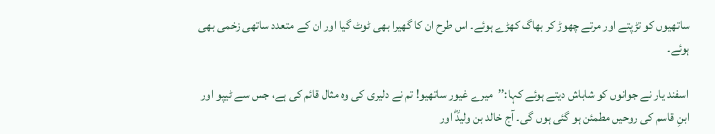ساتھیوں کو تڑپتے اور مرتے چھوڑ کر بھاگ کھڑے ہوئے۔ اس طرح ان کا گھیرا بھی ٹوٹ گیا اور ان کے متعدد ساتھی زخمی بھی ہوئے۔

اسفند یار نے جوانوں کو شاباش دیتے ہوئے کہا:’’میرے غیور ساتھیو! تم نے دلیری کی وہ مثال قائم کی ہے، جس سے ٹیپو اور ابنِ قاسم کی روحیں مطمئن ہو گئی ہوں گی۔ آج خالد بن ولیدؓ اور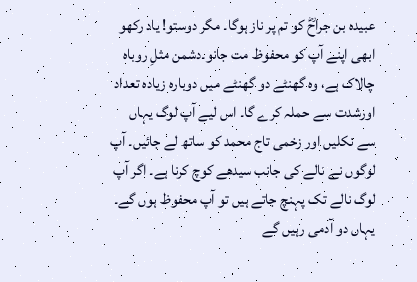عبیدہ بن جراحؓ کو تم پر ناز ہوگا۔ مگر دوستو! یاد رکھو ابھی اپنے آپ کو محفوظ مت جانو۔دشمن مثلِ روباہ چالاک ہے، وہ گھنٹے دو گھنٹے میں دوبارہ زیادہ تعداد اورشدت سے حملہ کرے گا۔ اس لیے آپ لوگ یہاں سے نکلیں اور زخمی تاج محمد کو ساتھ لے جائیں۔ آپ لوگوں نے نالے کی جانب سیدھے کوچ کرنا ہے۔ اگر آپ لوگ نالے تک پہنچ جاتے ہیں تو آپ محفوظ ہوں گے۔ یہاں دو آدمی رہیں گے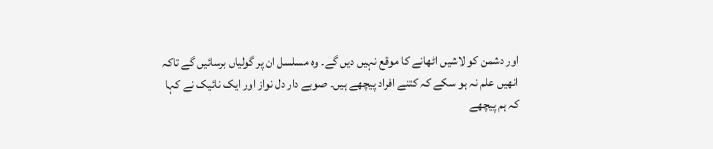اور دشمن کو لاشیں اٹھانے کا موقع نہیں دیں گے۔ وہ مسلسل ان پر گولیاں برسائیں گے تاکہ انھیں علم نہ ہو سکے کہ کتنے افراد پیچھے ہیں۔ صوبے دار دل نواز اور ایک نائیک نے کہا کہ ہم پیچھے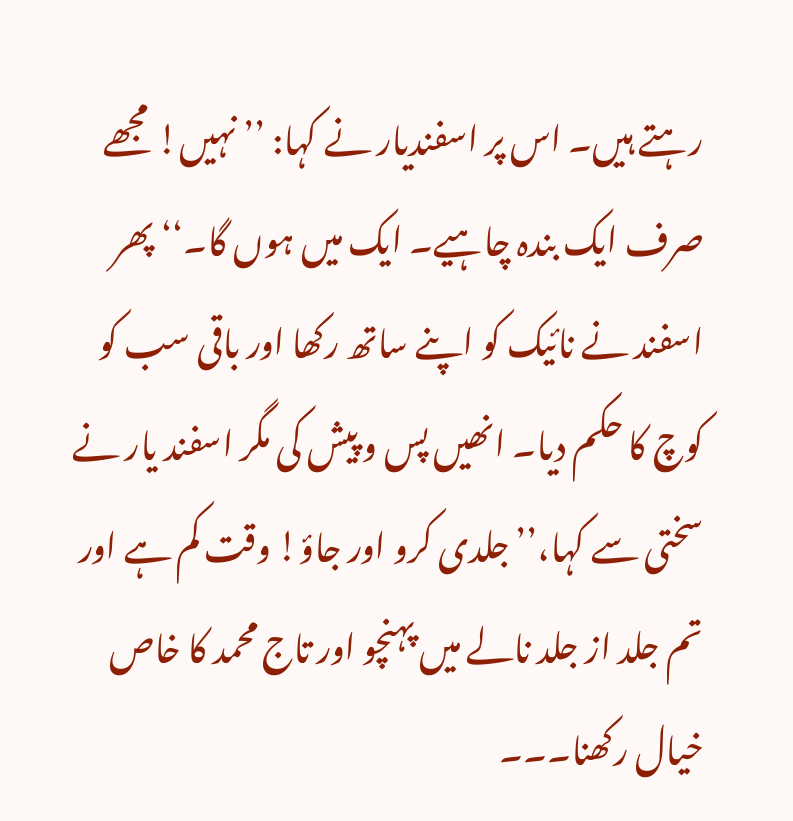رہتے ہیں۔ اس پر اسفندیار نے کہا: ’’نہیں! مجھے صرف ایک بندہ چاہیے۔ ایک میں ہوں گا۔‘‘ پھر اسفند نے نائیک کو اپنے ساتھ رکھا اور باقی سب کو کوچ کا حکم دیا۔ انھیں پس و پیش کی مگر اسفند یار نے سختی سے کہا،’’جلدی کرو اور جاؤ! وقت کم ہے اور تم جلد از جلد نالے میں پہنچو اور تاج محمد کا خاص خیال رکھنا۔۔۔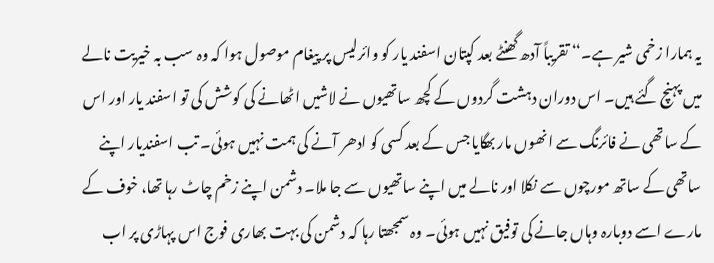یہ ہمارا زخمی شیر ہے۔‘‘ تقریباً آدھ گھنٹے بعد کپتان اسفند یار کو وائرلیس پر پیغام موصول ہوا کہ وہ سب بہ خیریت نالے میں پہنچ گئے ہیں۔ اس دوران دہشت گردوں کے کچھ ساتھیوں نے لاشیں اٹھانے کی کوشش کی تو اسفند یار اور اس کے ساتھی نے فائرنگ سے انھوں مار بھگایا جس کے بعد کسی کو ادھر آنے کی ہمت نہیں ہوئی۔ تب اسفندیار اپنے ساتھی کے ساتھ مورچوں سے نکلا اور نالے میں اپنے ساتھیوں سے جا ملا۔ دشمن اپنے زخم چاٹ رہا تھا، خوف کے مارے اسے دوبارہ وہاں جانے کی توفیق نہیں ہوئی۔ وہ سمجھتا رہا کہ دشمن کی بہت بھاری فوج اس پہاڑی پر اب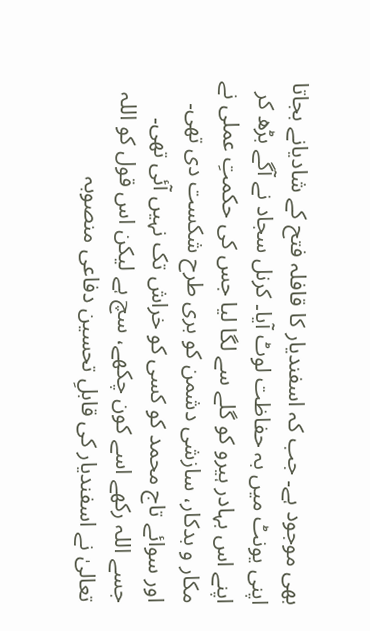بھی موجود ہے۔ جب کہ اسفندیار کا قافلہ فتح کے شادیانے بجاتا اپنی یونٹ میں بہ حفاظت لوٹ آیا۔ کرنل سجاد نے آگے بڑھ کر اپنے اس بہادر ہیرو کو گلے سے لگا لیا جس کی حکمتِ عملی نے مکار و بدکار، سازشی دشمن کو بری طرح شکست دی تھی۔ اور سوائے تاج محمد کو کسی کو خراش تک نہیں آئی تھی۔ جسے اللہ رکھے اسے کون چکھے، سچ ہے لیکن اس قول کو اللہ تعالیٰ نے اسفندیار کی قابلِ تحسین دفاعی منصوبہ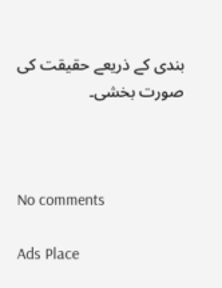بندی کے ذریعے حقیقت کی صورت بخشی۔



No comments

Ads Place